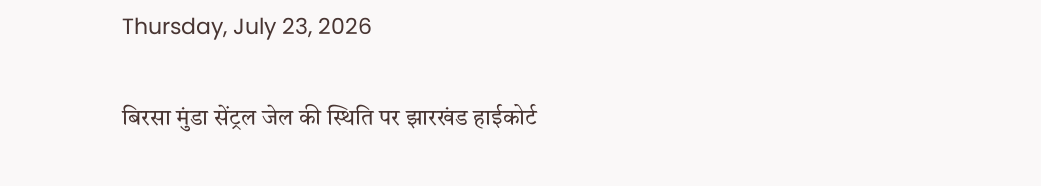Thursday, July 23, 2026

बिरसा मुंडा सेंट्रल जेल की स्थिति पर झारखंड हाईकोर्ट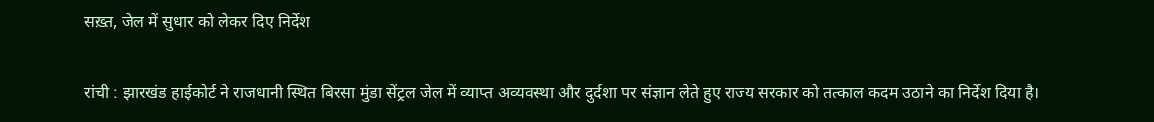सख़्त, जेल में सुधार को लेकर दिए निर्देश

रांची : झारखंड हाईकोर्ट ने राजधानी स्थित बिरसा मुंडा सेंट्रल जेल में व्याप्त अव्यवस्था और दुर्दशा पर संज्ञान लेते हुए राज्य सरकार को तत्काल कदम उठाने का निर्देश दिया है।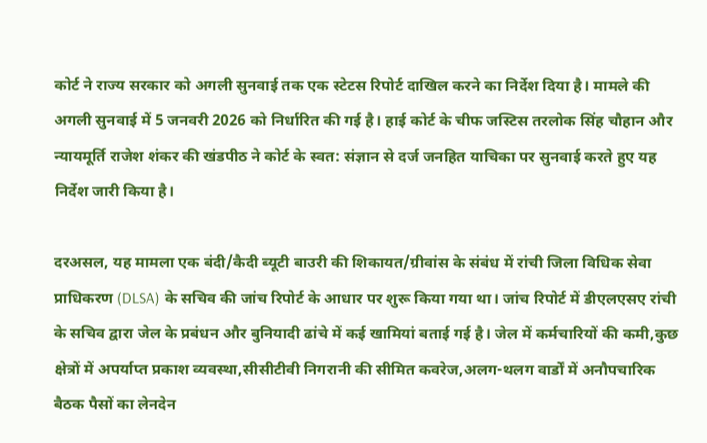कोर्ट ने राज्य सरकार को अगली सुनवाई तक एक स्टेटस रिपोर्ट दाखिल करने का निर्देश दिया है। मामले की अगली सुनवाई में 5 जनवरी 2026 को निर्धारित की गई है। हाई कोर्ट के चीफ जस्टिस तरलोक सिंह चौहान और न्यायमूर्ति राजेश शंकर की खंडपीठ ने कोर्ट के स्वत: संज्ञान से दर्ज जनहित याचिका पर सुनवाई करते हुए यह निर्देश जारी किया है।

दरअसल, यह मामला एक बंदी/कैदी ब्यूटी बाउरी की शिकायत/ग्रीवांस के संबंध में रांची जिला विधिक सेवा प्राधिकरण (DLSA) के सचिव की जांच रिपोर्ट के आधार पर शुरू किया गया था। जांच रिपोर्ट में डीएलएसए रांची के सचिव द्वारा जेल के प्रबंधन और बुनियादी ढांचे में कई खामियां बताई गई है। जेल में कर्मचारियों की कमी,कुछ क्षेत्रों में अपर्याप्त प्रकाश व्यवस्था,सीसीटीवी निगरानी की सीमित कवरेज,अलग-थलग वार्डों में अनौपचारिक बैठक पैसों का लेनदेन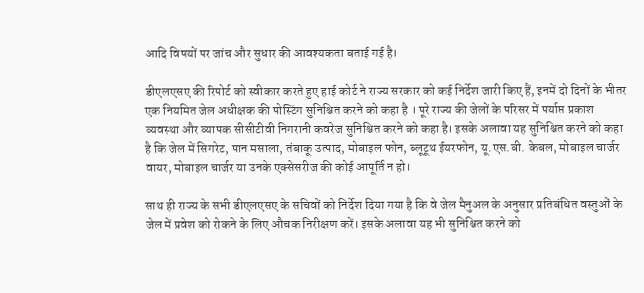आदि विषयों पर जांच और सुधार की आवश्यकता बताई गई है।

डीएलएसए की रिपोर्ट को स्वीकार करते हुए हाई कोर्ट ने राज्य सरकार को कई निर्देश जारी किए हैं, इनमें दो दिनों के भीतर एक नियमित जेल अधीक्षक की पोस्टिंग सुनिश्चित करने को कहा है । पूरे राज्य की जेलों के परिसर में पर्याप्त प्रकाश व्यवस्था और व्यापक सीसीटीवी निगरानी कवरेज सुनिश्चित करने को कहा है। इसके अलावा यह सुनिश्चित करने को कहा है कि जेल में सिगरेट, पान मसाला, तंबाकू उत्पाद, मोबाइल फोन, ब्लूटूथ ईयरफोन, यू.एस.बी. केबल, मोबाइल चार्जर वायर, मोबाइल चार्जर या उनके एक्सेसरीज की कोई आपूर्ति न हो।

साथ ही राज्य के सभी डीएलएसए के सचिवों को निर्देश दिया गया है कि वे जेल मैनुअल के अनुसार प्रतिबंधित वस्तुओं के जेल में प्रवेश को रोकने के लिए औचक निरीक्षण करें। इसके अलावा यह भी सुनिश्चित करने को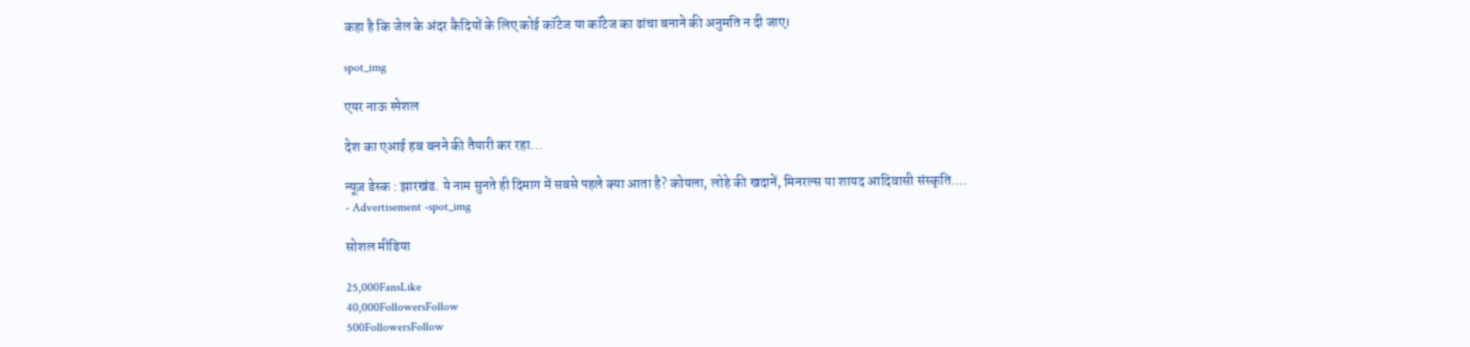कहा है कि जेल के अंदर कैदियों के लिए कोई कॉटेज या कॉटेज का ढांचा बनाने की अनुमति न दी जाए।

spot_img

एयर नाऊ स्पेशल

देश का एआई हब बनने की तैयारी कर रहा...

न्यूज़ डेस्क : झारखंड. ये नाम सुनते ही दिमाग में सबसे पहले क्या आता है? कोयला, लोहे की खदानें, मिनरल्स या शायद आदिवासी संस्कृति....
- Advertisement -spot_img

सोशल मीडिया

25,000FansLike
40,000FollowersFollow
500FollowersFollow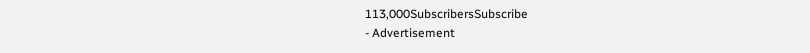113,000SubscribersSubscribe
- Advertisement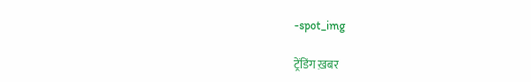-spot_img

ट्रेंडिंग ख़बर